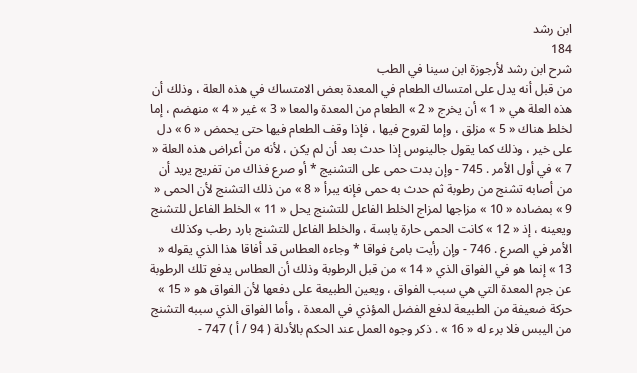ابن رشد
184
شرح ابن رشد لأرجوزة ابن سينا في الطب
من قبل أنه يدل على امتساك الطعام في المعدة بعض الامتساك في هذه العلة ، وذلك أن هذه العلة هي « 1 » أن يخرج « 2 » الطعام من المعدة والمعا « 3 » غير « 4 » منهضم ، إما لخلط هناك « 5 » مزلق ، وإما لقروح فيها ، فإذا وقف الطعام فيها حتى يحمض « 6 » دل على خير ، وذلك كما يقول جالينوس إذا حدث بعد أن لم يكن ، لأنه من أعراض هذه العلة « 7 » في أول الأمر . 745 - وإن بدت حمى على التشنيج * أو صرع فذاك من تفريج يريد أن من أصابه تشنج من رطوبة ثم حدث به حمى فإنه يبرأ « 8 » من ذلك التشنج لأن الحمى « 9 » بمضاده « 10 » مزاجها لمزاج الخلط الفاعل للتشنج يحل « 11 » الخلط الفاعل للتشنج ويعينه ، إذ « 12 » كانت الحمى حارة يابسة ، والخلط الفاعل للتشنج بارد رطب وكذلك الأمر في الصرع . 746 - وإن رأيت بامئ فواقا * وجاءه العطاس قد أفاقا هذا الذي يقوله « 13 » إنما هو في الفواق الذي « 14 » من قبل الرطوبة وذلك أن العطاس يدفع تلك الرطوبة عن جرم المعدة التي هي سبب الفواق ، ويعين الطبيعة على دفعها لأن الفواق هو « 15 » حركة ضعيفة من الطبيعة لدفع الفضل المؤذي في المعدة ، وأما الفواق الذي سببه التشنج من اليبس فلا برء له « 16 » . ذكر وجوه العمل عند الحكم بالأدلة ( 94 / أ ) 747 -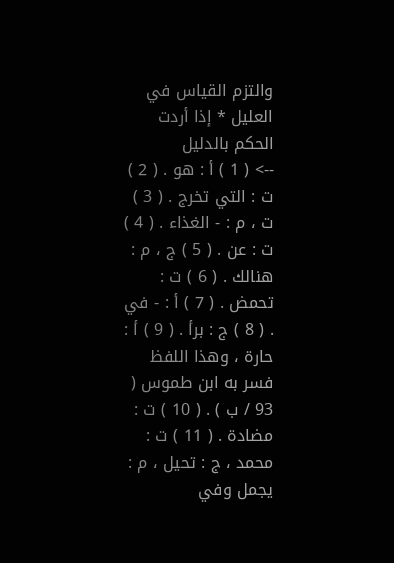والتزم القياس في العليل * إذا أردت الحكم بالدليل
--> ( 1 ) أ : هو . ( 2 ) ت : التي تخرج . ( 3 ) ت ، م : - الغذاء . ( 4 ) ت : عن . ( 5 ) ج ، م : هنالك . ( 6 ) ت : تحمض . ( 7 ) أ : - في . ( 8 ) ج : برأ . ( 9 ) أ : حارة ، وهذا اللفظ فسر به ابن طموس ( 93 / ب ) . ( 10 ) ت : مضادة . ( 11 ) ت : محمد ، ج : تحيل ، م : يجمل وفي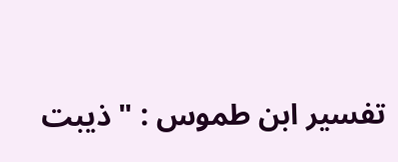تفسير ابن طموس : " ذيبت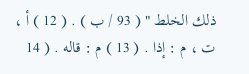ذلك الخلط " ( 93 / ب ) . ( 12 ) أ ، ت ، م : إذا . ( 13 ) م : قاله . ( 14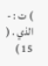) ت : - الذي . ( 15 )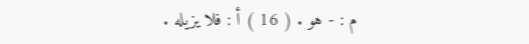م : - هو . ( 16 ) أ : فلا يزيله .